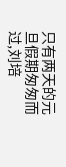只有两天的元旦假期匆匆而过,刘培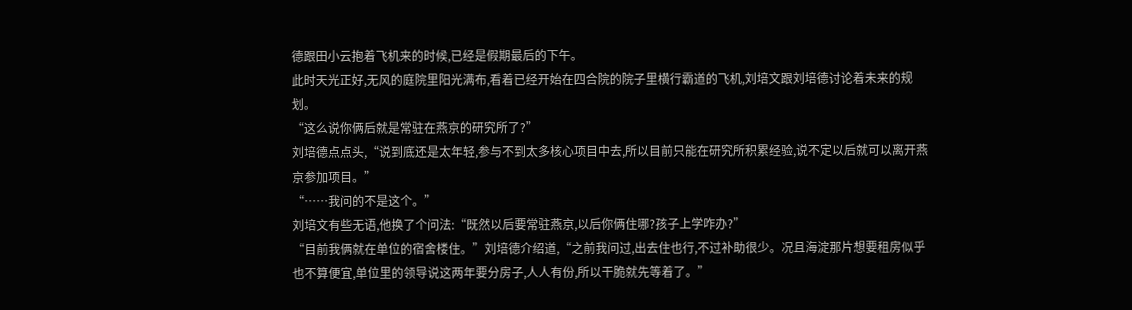德跟田小云抱着飞机来的时候,已经是假期最后的下午。
此时天光正好,无风的庭院里阳光满布,看着已经开始在四合院的院子里横行霸道的飞机,刘培文跟刘培德讨论着未来的规划。
“这么说你俩后就是常驻在燕京的研究所了?”
刘培德点点头,“说到底还是太年轻,参与不到太多核心项目中去,所以目前只能在研究所积累经验,说不定以后就可以离开燕京参加项目。”
“……我问的不是这个。”
刘培文有些无语,他换了个问法:“既然以后要常驻燕京,以后你俩住哪?孩子上学咋办?”
“目前我俩就在单位的宿舍楼住。”刘培德介绍道,“之前我问过,出去住也行,不过补助很少。况且海淀那片想要租房似乎也不算便宜,单位里的领导说这两年要分房子,人人有份,所以干脆就先等着了。”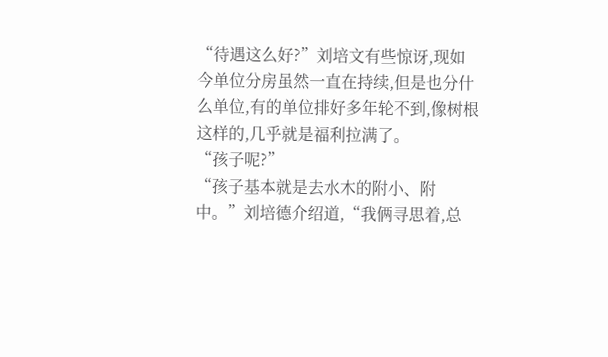“待遇这么好?”刘培文有些惊讶,现如今单位分房虽然一直在持续,但是也分什么单位,有的单位排好多年轮不到,像树根这样的,几乎就是福利拉满了。
“孩子呢?”
“孩子基本就是去水木的附小、附中。”刘培德介绍道,“我俩寻思着,总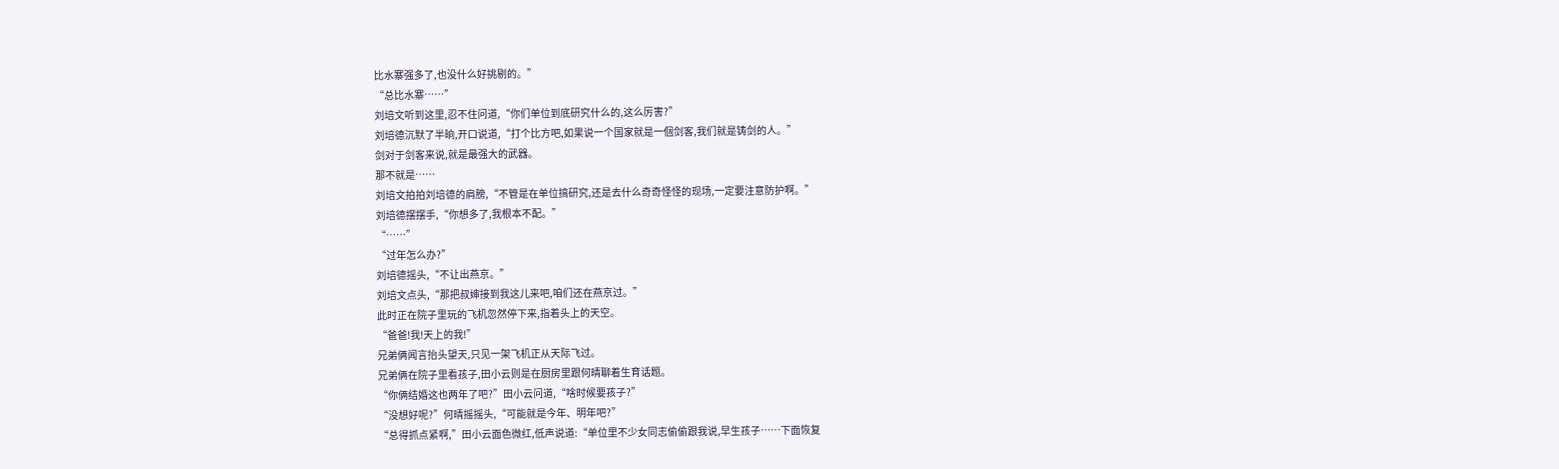比水寨强多了,也没什么好挑剔的。”
“总比水寨……”
刘培文听到这里,忍不住问道,“你们单位到底研究什么的,这么厉害?”
刘培德沉默了半晌,开口说道,“打个比方吧,如果说一个国家就是一個剑客,我们就是铸剑的人。”
剑对于剑客来说,就是最强大的武器。
那不就是……
刘培文拍拍刘培德的肩膀,“不管是在单位搞研究,还是去什么奇奇怪怪的现场,一定要注意防护啊。”
刘培德摆摆手,“你想多了,我根本不配。”
“……”
“过年怎么办?”
刘培德摇头,“不让出燕京。”
刘培文点头,“那把叔婶接到我这儿来吧,咱们还在燕京过。”
此时正在院子里玩的飞机忽然停下来,指着头上的天空。
“爸爸!我!天上的我!”
兄弟俩闻言抬头望天,只见一架飞机正从天际飞过。
兄弟俩在院子里看孩子,田小云则是在厨房里跟何晴聊着生育话题。
“你俩结婚这也两年了吧?”田小云问道,“啥时候要孩子?”
“没想好呢?”何晴摇摇头,“可能就是今年、明年吧?”
“总得抓点紧啊,”田小云面色微红,低声说道:“单位里不少女同志偷偷跟我说,早生孩子……下面恢复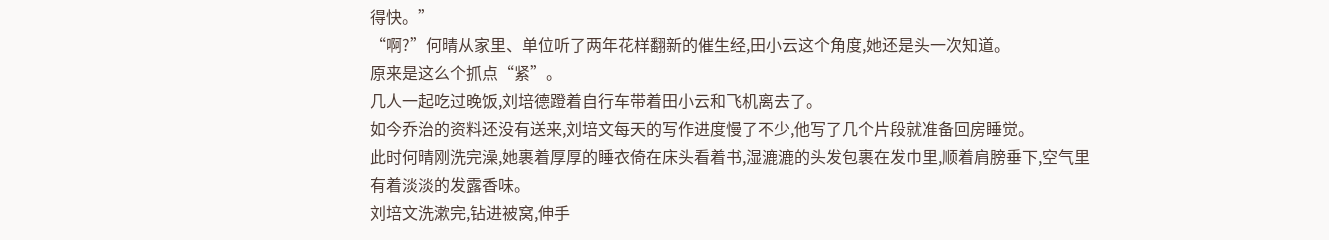得快。”
“啊?”何晴从家里、单位听了两年花样翻新的催生经,田小云这个角度,她还是头一次知道。
原来是这么个抓点“紧”。
几人一起吃过晚饭,刘培德蹬着自行车带着田小云和飞机离去了。
如今乔治的资料还没有送来,刘培文每天的写作进度慢了不少,他写了几个片段就准备回房睡觉。
此时何晴刚洗完澡,她裹着厚厚的睡衣倚在床头看着书,湿漉漉的头发包裹在发巾里,顺着肩膀垂下,空气里有着淡淡的发露香味。
刘培文洗漱完,钻进被窝,伸手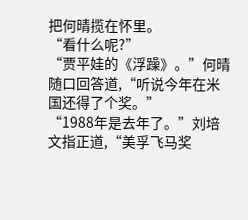把何晴揽在怀里。
“看什么呢?”
“贾平娃的《浮躁》。”何晴随口回答道,“听说今年在米国还得了个奖。”
“1988年是去年了。”刘培文指正道,“美孚飞马奖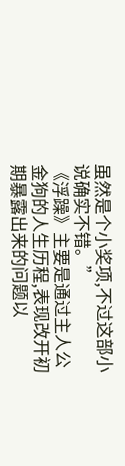虽然是个小奖项,不过这部小说确实不错。”
《浮躁》主要是通过主人公金狗的人生历程,表现改开初期暴露出来的问题以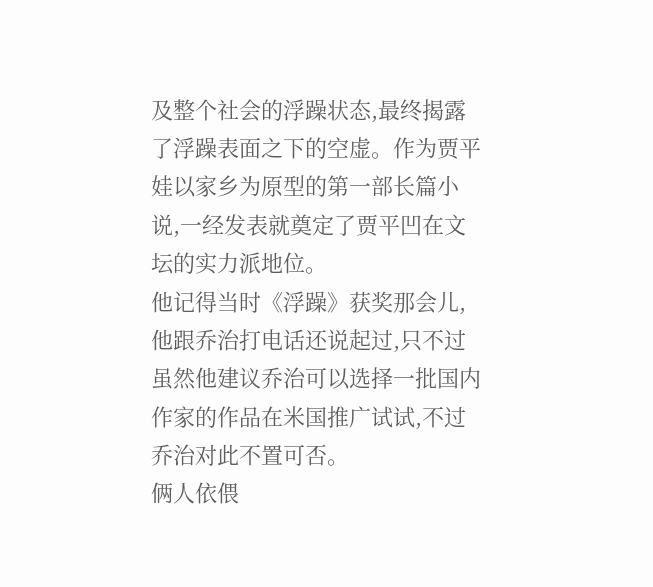及整个社会的浮躁状态,最终揭露了浮躁表面之下的空虚。作为贾平娃以家乡为原型的第一部长篇小说,一经发表就奠定了贾平凹在文坛的实力派地位。
他记得当时《浮躁》获奖那会儿,他跟乔治打电话还说起过,只不过虽然他建议乔治可以选择一批国内作家的作品在米国推广试试,不过乔治对此不置可否。
俩人依偎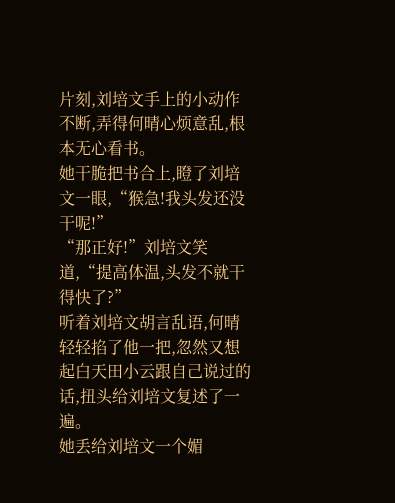片刻,刘培文手上的小动作不断,弄得何晴心烦意乱,根本无心看书。
她干脆把书合上,瞪了刘培文一眼,“猴急!我头发还没干呢!”
“那正好!”刘培文笑道,“提高体温,头发不就干得快了?”
听着刘培文胡言乱语,何晴轻轻掐了他一把,忽然又想起白天田小云跟自己说过的话,扭头给刘培文复述了一遍。
她丢给刘培文一个媚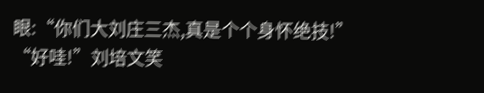眼:“你们大刘庄三杰,真是个个身怀绝技!”
“好哇!”刘培文笑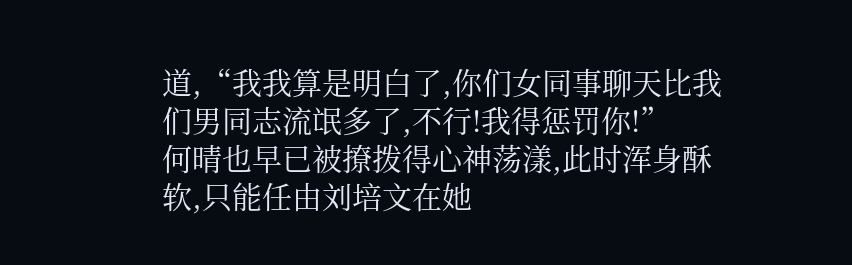道,“我我算是明白了,你们女同事聊天比我们男同志流氓多了,不行!我得惩罚你!”
何晴也早已被撩拨得心神荡漾,此时浑身酥软,只能任由刘培文在她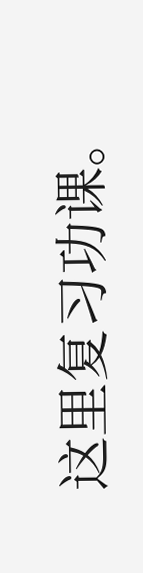这里复习功课。